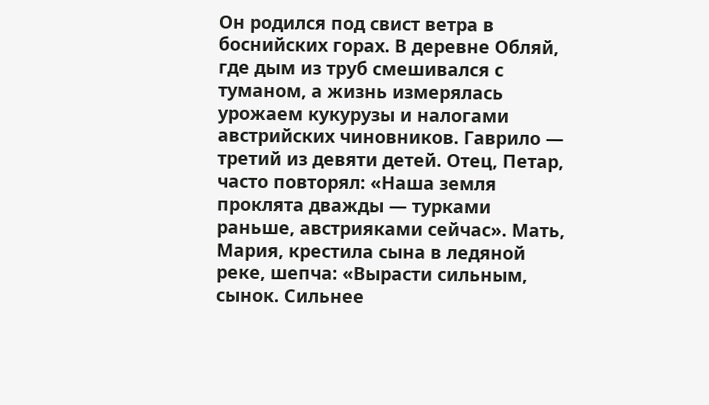Он родился под свист ветра в боснийских горах. В деревне Обляй, где дым из труб смешивался с туманом, а жизнь измерялась урожаем кукурузы и налогами австрийских чиновников. Гаврило — третий из девяти детей. Отец, Петар, часто повторял: «Наша земля проклята дважды — турками раньше, австрияками сейчас». Мать, Мария, крестила сына в ледяной реке, шепча: «Вырасти сильным, сынок. Сильнее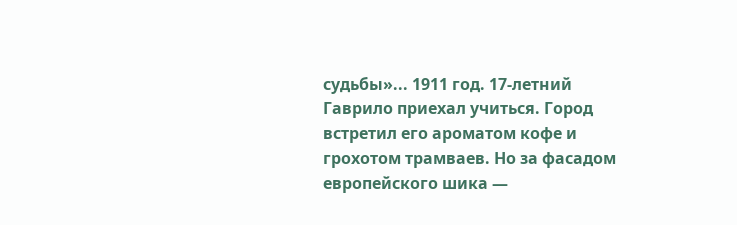судьбы»... 1911 год. 17-летний Гаврило приехал учиться. Город встретил его ароматом кофе и грохотом трамваев. Но за фасадом европейского шика —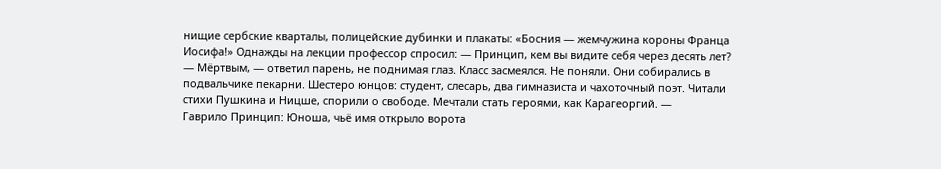нищие сербские кварталы, полицейские дубинки и плакаты: «Босния — жемчужина короны Франца Иосифа!» Однажды на лекции профессор спросил: — Принцип, кем вы видите себя через десять лет? — Мёртвым, — ответил парень, не поднимая глаз. Класс засмеялся. Не поняли. Они собирались в подвальчике пекарни. Шестеро юнцов: студент, слесарь, два гимназиста и чахоточный поэт. Читали стихи Пушкина и Ницше, спорили о свободе. Мечтали стать героями, как Карагеоргий. —
Гаврило Принцип: Юноша, чьё имя открыло ворота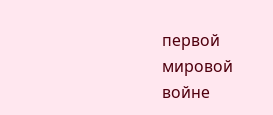первой мировой войне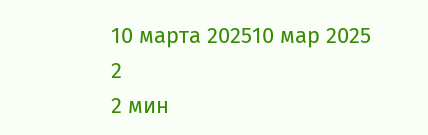10 марта 202510 мар 2025
2
2 мин